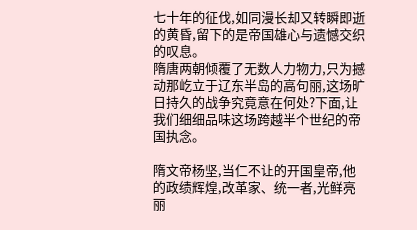七十年的征伐,如同漫长却又转瞬即逝的黄昏,留下的是帝国雄心与遗憾交织的叹息。
隋唐两朝倾覆了无数人力物力,只为撼动那屹立于辽东半岛的高句丽,这场旷日持久的战争究竟意在何处?下面,让我们细细品味这场跨越半个世纪的帝国执念。

隋文帝杨坚,当仁不让的开国皇帝,他的政绩辉煌,改革家、统一者,光鲜亮丽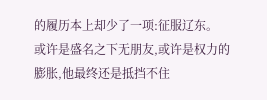的履历本上却少了一项:征服辽东。
或许是盛名之下无朋友,或许是权力的膨胀,他最终还是抵挡不住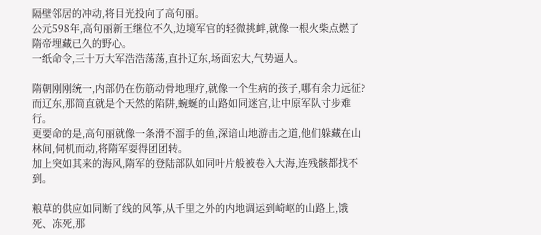隔壁邻居的冲动,将目光投向了高句丽。
公元598年,高句丽新王继位不久,边境军官的轻微挑衅,就像一根火柴点燃了隋帝埋藏已久的野心。
一纸命令,三十万大军浩浩荡荡,直扑辽东,场面宏大,气势逼人。

隋朝刚刚统一,内部仍在伤筋动骨地理疗,就像一个生病的孩子,哪有余力远征?而辽东,那简直就是个天然的陷阱,蜿蜒的山路如同迷宫,让中原军队寸步难行。
更要命的是,高句丽就像一条滑不溜手的鱼,深谙山地游击之道,他们躲藏在山林间,伺机而动,将隋军耍得团团转。
加上突如其来的海风,隋军的登陆部队如同叶片般被卷入大海,连残骸都找不到。

粮草的供应如同断了线的风筝,从千里之外的内地调运到崎岖的山路上,饿死、冻死,那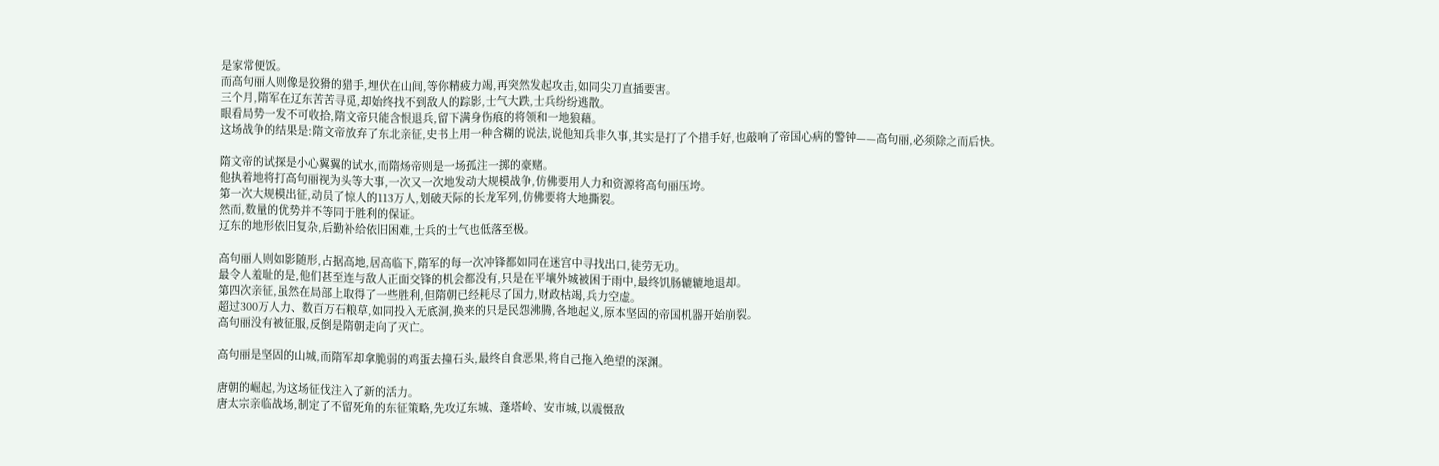是家常便饭。
而高句丽人则像是狡猾的猎手,埋伏在山间,等你精疲力竭,再突然发起攻击,如同尖刀直插要害。
三个月,隋军在辽东苦苦寻觅,却始终找不到敌人的踪影,士气大跌,士兵纷纷逃散。
眼看局势一发不可收拾,隋文帝只能含恨退兵,留下满身伤痕的将领和一地狼藉。
这场战争的结果是:隋文帝放弃了东北亲征,史书上用一种含糊的说法,说他知兵非久事,其实是打了个措手好,也敲响了帝国心病的警钟——高句丽,必须除之而后快。

隋文帝的试探是小心翼翼的试水,而隋炀帝则是一场孤注一掷的豪赌。
他执着地将打高句丽视为头等大事,一次又一次地发动大规模战争,仿佛要用人力和资源将高句丽压垮。
第一次大规模出征,动员了惊人的113万人,划破天际的长龙军列,仿佛要将大地撕裂。
然而,数量的优势并不等同于胜利的保证。
辽东的地形依旧复杂,后勤补给依旧困难,士兵的士气也低落至极。

高句丽人则如影随形,占据高地,居高临下,隋军的每一次冲锋都如同在迷宫中寻找出口,徒劳无功。
最令人羞耻的是,他们甚至连与敌人正面交锋的机会都没有,只是在平壤外城被困于雨中,最终饥肠辘辘地退却。
第四次亲征,虽然在局部上取得了一些胜利,但隋朝已经耗尽了国力,财政枯竭,兵力空虚。
超过300万人力、数百万石粮草,如同投入无底洞,换来的只是民怨沸腾,各地起义,原本坚固的帝国机器开始崩裂。
高句丽没有被征服,反倒是隋朝走向了灭亡。

高句丽是坚固的山城,而隋军却拿脆弱的鸡蛋去撞石头,最终自食恶果,将自己拖入绝望的深渊。

唐朝的崛起,为这场征伐注入了新的活力。
唐太宗亲临战场,制定了不留死角的东征策略,先攻辽东城、蓬塔岭、安市城,以震慑敌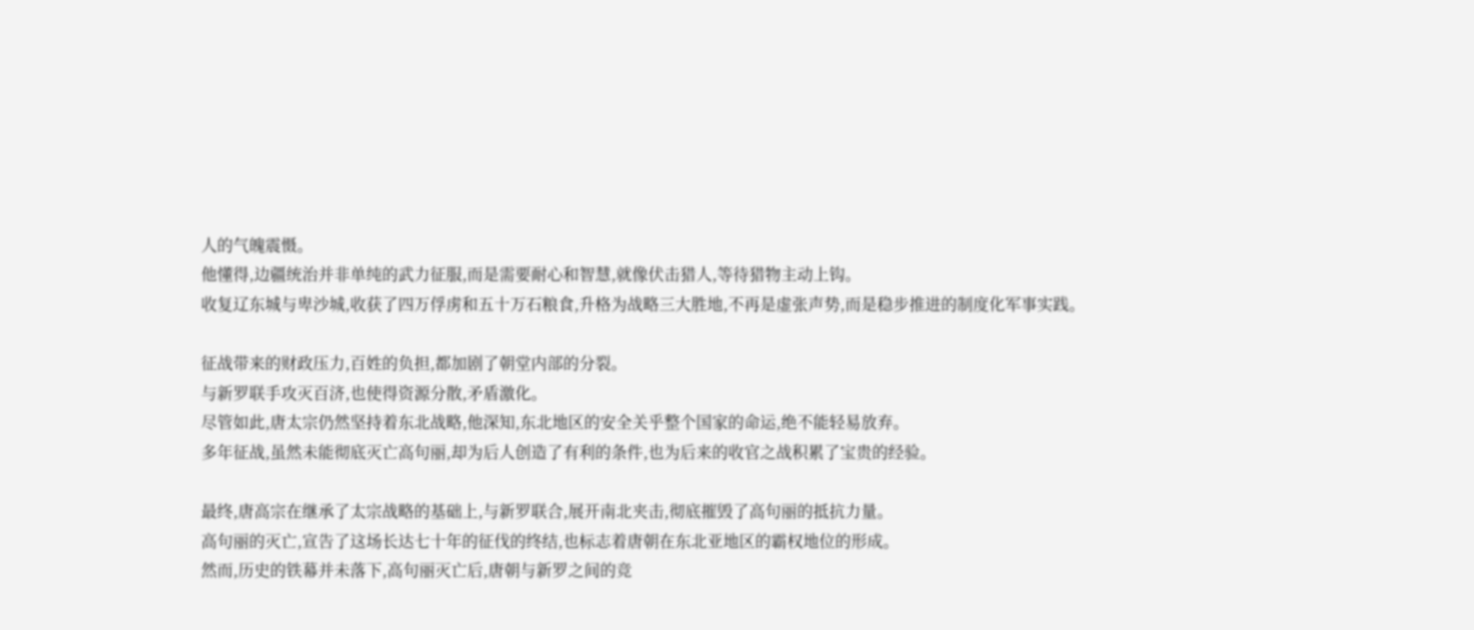人的气魄震慑。
他懂得,边疆统治并非单纯的武力征服,而是需要耐心和智慧,就像伏击猎人,等待猎物主动上钩。
收复辽东城与卑沙城,收获了四万俘虏和五十万石粮食,升格为战略三大胜地,不再是虚张声势,而是稳步推进的制度化军事实践。

征战带来的财政压力,百姓的负担,都加剧了朝堂内部的分裂。
与新罗联手攻灭百济,也使得资源分散,矛盾激化。
尽管如此,唐太宗仍然坚持着东北战略,他深知,东北地区的安全关乎整个国家的命运,绝不能轻易放弃。
多年征战,虽然未能彻底灭亡高句丽,却为后人创造了有利的条件,也为后来的收官之战积累了宝贵的经验。

最终,唐高宗在继承了太宗战略的基础上,与新罗联合,展开南北夹击,彻底摧毁了高句丽的抵抗力量。
高句丽的灭亡,宣告了这场长达七十年的征伐的终结,也标志着唐朝在东北亚地区的霸权地位的形成。
然而,历史的铁幕并未落下,高句丽灭亡后,唐朝与新罗之间的竞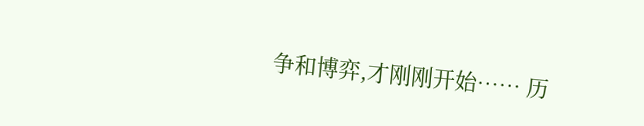争和博弈,才刚刚开始…… 历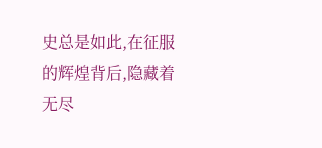史总是如此,在征服的辉煌背后,隐藏着无尽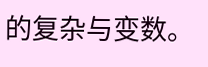的复杂与变数。